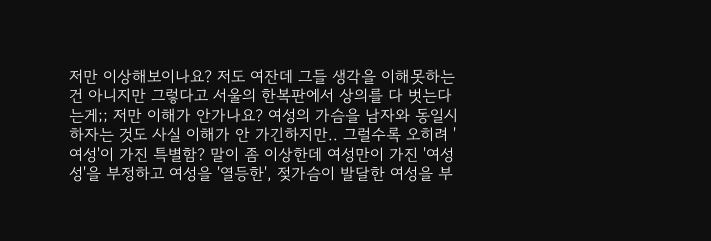저만 이상해보이나요? 저도 여잔데 그들 생각을 이해못하는건 아니지만 그렇다고 서울의 한복판에서 상의를 다 벗는다는게;; 저만 이해가 안가나요? 여성의 가슴을 남자와 동일시하자는 것도 사실 이해가 안 가긴하지만.. 그럴수록 오히려 '여성'이 가진 특별함? 말이 좀 이상한데 여성만이 가진 '여성성'을 부정하고 여성을 '열등한', 젖가슴이 발달한 여성을 부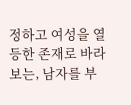정하고 여성을 열등한 존재로 바라보는, 남자를 부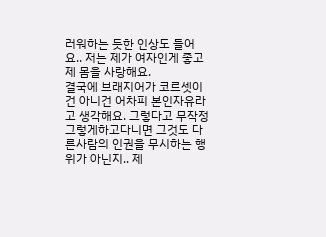러워하는 듯한 인상도 들어요.. 저는 제가 여자인게 좋고 제 몸을 사랑해요.
결국에 브래지어가 코르셋이건 아니건 어차피 본인자유라고 생각해요. 그렇다고 무작정 그렇게하고다니면 그것도 다른사람의 인권을 무시하는 행위가 아닌지.. 제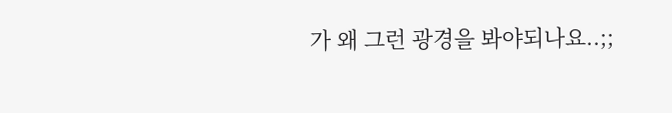가 왜 그런 광경을 봐야되나요..;;